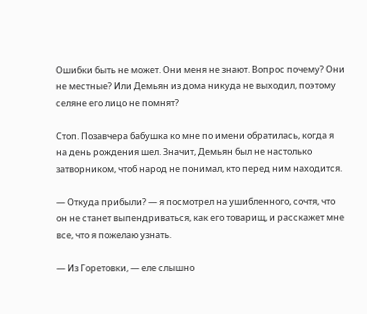Ошибки быть не может. Они меня не знают. Вопрос почему? Они не местные? Или Демьян из дома никуда не выходил, поэтому селяне его лицо не помнят?

Стоп. Позавчера бабушка ко мне по имени обратилась, когда я на день рождения шел. Значит, Демьян был не настолько затворником, чтоб народ не понимал, кто перед ним находится.

— Откуда прибыли? — я посмотрел на ушибленного, сочтя, что он не станет выпендриваться, как его товарищ, и расскажет мне все, что я пожелаю узнать.

— Из Горетовки, — еле слышно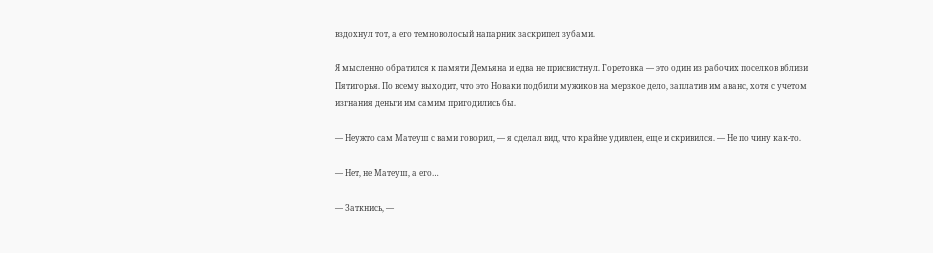вздохнул тот, а его темноволосый напарник заскрипел зубами.

Я мысленно обратился к памяти Демьяна и едва не присвистнул. Горетовка — это один из рабочих поселков вблизи Пятигорья. По всему выходит, что это Новаки подбили мужиков на мерзкое дело, заплатив им аванс, хотя с учетом изгнания деньги им самим пригодились бы.

— Неужто сам Матеуш с вами говорил, — я сделал вид, что крайне удивлен, еще и скривился. — Не по чину как-то.

— Нет, не Матеуш, а его…

— Заткнись, —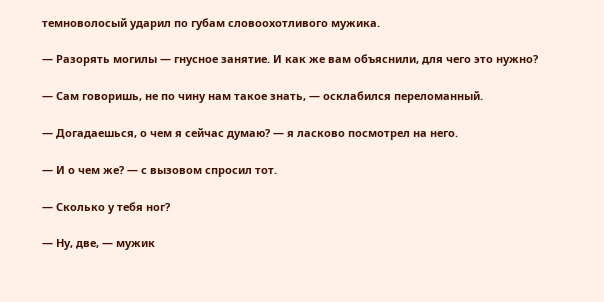темноволосый ударил по губам словоохотливого мужика.

— Разорять могилы — гнусное занятие. И как же вам объяснили, для чего это нужно?

— Сам говоришь, не по чину нам такое знать, — осклабился переломанный.

— Догадаешься, о чем я сейчас думаю? — я ласково посмотрел на него.

— И о чем же? — с вызовом спросил тот.

— Сколько у тебя ног?

— Ну, две, — мужик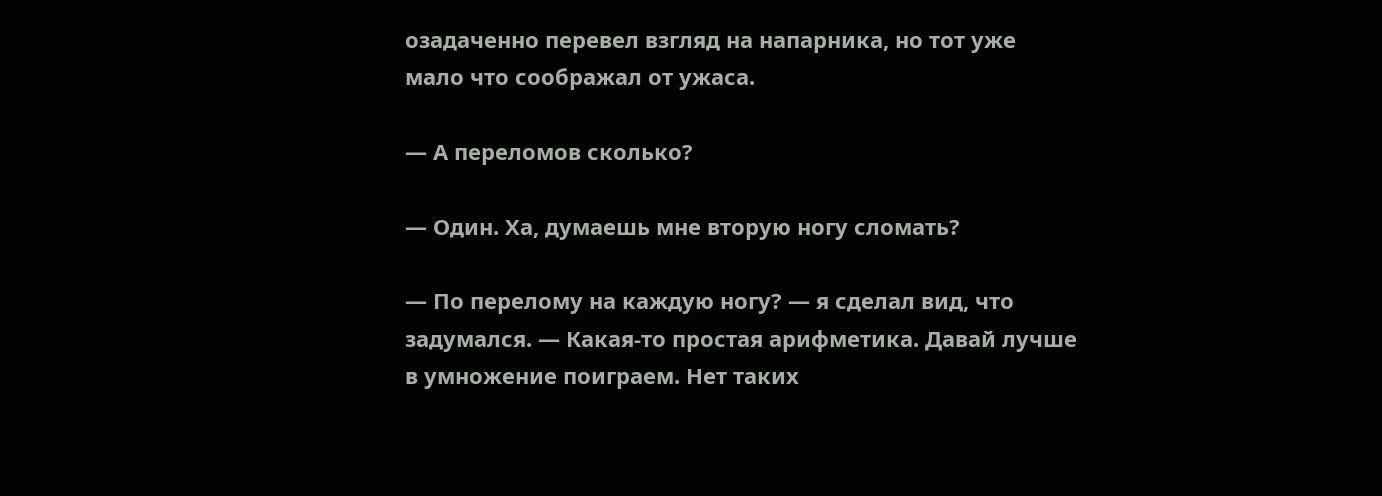озадаченно перевел взгляд на напарника, но тот уже мало что соображал от ужаса.

— А переломов сколько?

— Один. Ха, думаешь мне вторую ногу сломать?

— По перелому на каждую ногу? — я сделал вид, что задумался. — Какая-то простая арифметика. Давай лучше в умножение поиграем. Нет таких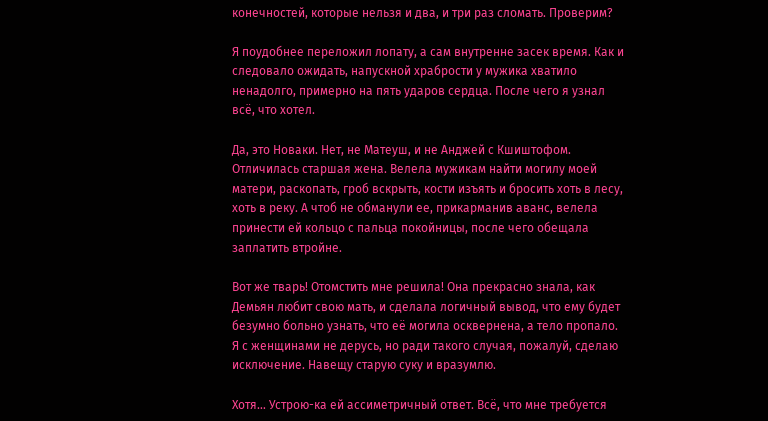конечностей, которые нельзя и два, и три раз сломать. Проверим?

Я поудобнее переложил лопату, а сам внутренне засек время. Как и следовало ожидать, напускной храбрости у мужика хватило ненадолго, примерно на пять ударов сердца. После чего я узнал всё, что хотел.

Да, это Новаки. Нет, не Матеуш, и не Анджей с Кшиштофом. Отличилась старшая жена. Велела мужикам найти могилу моей матери, раскопать, гроб вскрыть, кости изъять и бросить хоть в лесу, хоть в реку. А чтоб не обманули ее, прикарманив аванс, велела принести ей кольцо с пальца покойницы, после чего обещала заплатить втройне.

Вот же тварь! Отомстить мне решила! Она прекрасно знала, как Демьян любит свою мать, и сделала логичный вывод, что ему будет безумно больно узнать, что её могила осквернена, а тело пропало. Я с женщинами не дерусь, но ради такого случая, пожалуй, сделаю исключение. Навещу старую суку и вразумлю.

Хотя… Устрою-ка ей ассиметричный ответ. Всё, что мне требуется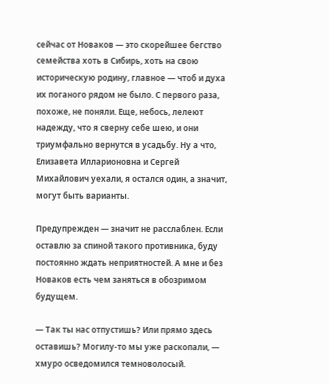сейчас от Новаков — это скорейшее бегство семейства хоть в Сибирь, хоть на свою историческую родину, главное — чтоб и духа их поганого рядом не было. С первого раза, похоже, не поняли. Еще, небось, лелеют надежду, что я сверну себе шею, и они триумфально вернутся в усадьбу. Ну а что, Елизавета Илларионовна и Сергей Михайлович уехали, я остался один, а значит, могут быть варианты.

Предупрежден — значит не расслаблен. Если оставлю за спиной такого противника, буду постоянно ждать неприятностей. А мне и без Новаков есть чем заняться в обозримом будущем.

— Так ты нас отпустишь? Или прямо здесь оставишь? Могилу-то мы уже раскопали, — хмуро осведомился темноволосый.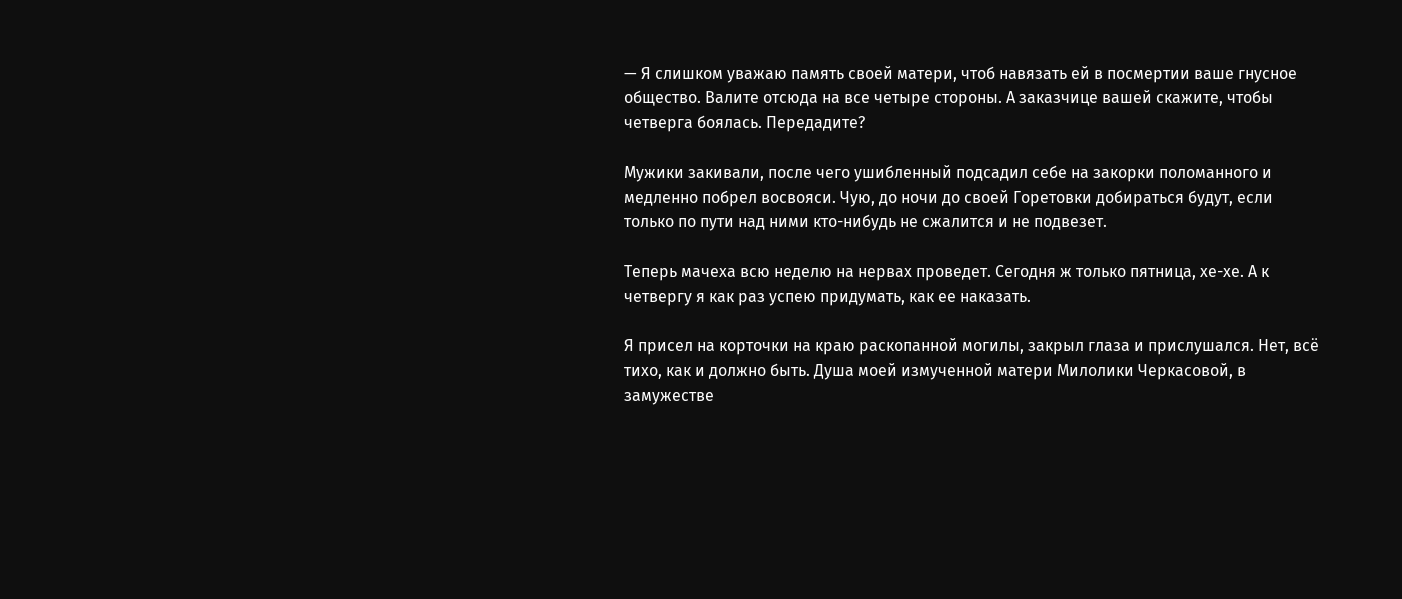— Я слишком уважаю память своей матери, чтоб навязать ей в посмертии ваше гнусное общество. Валите отсюда на все четыре стороны. А заказчице вашей скажите, чтобы четверга боялась. Передадите?

Мужики закивали, после чего ушибленный подсадил себе на закорки поломанного и медленно побрел восвояси. Чую, до ночи до своей Горетовки добираться будут, если только по пути над ними кто-нибудь не сжалится и не подвезет.

Теперь мачеха всю неделю на нервах проведет. Сегодня ж только пятница, хе-хе. А к четвергу я как раз успею придумать, как ее наказать.

Я присел на корточки на краю раскопанной могилы, закрыл глаза и прислушался. Нет, всё тихо, как и должно быть. Душа моей измученной матери Милолики Черкасовой, в замужестве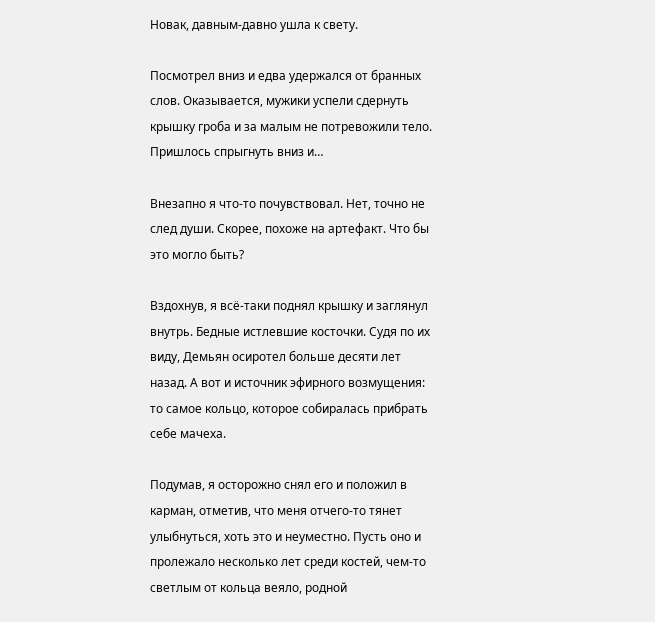Новак, давным-давно ушла к свету.

Посмотрел вниз и едва удержался от бранных слов. Оказывается, мужики успели сдернуть крышку гроба и за малым не потревожили тело. Пришлось спрыгнуть вниз и…

Внезапно я что-то почувствовал. Нет, точно не след души. Скорее, похоже на артефакт. Что бы это могло быть?

Вздохнув, я всё-таки поднял крышку и заглянул внутрь. Бедные истлевшие косточки. Судя по их виду, Демьян осиротел больше десяти лет назад. А вот и источник эфирного возмущения: то самое кольцо, которое собиралась прибрать себе мачеха.

Подумав, я осторожно снял его и положил в карман, отметив, что меня отчего-то тянет улыбнуться, хоть это и неуместно. Пусть оно и пролежало несколько лет среди костей, чем-то светлым от кольца веяло, родной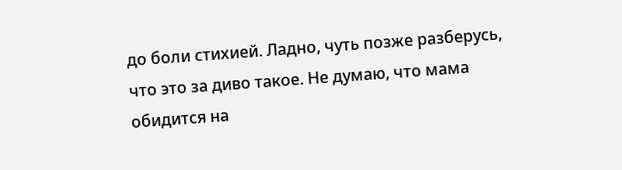до боли стихией. Ладно, чуть позже разберусь, что это за диво такое. Не думаю, что мама обидится на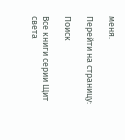меня.

Перейти на страницу:

Поиск

Все книги серии Щит света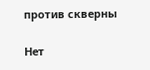против скверны

Нет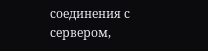соединения с сервером,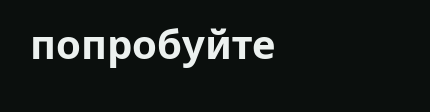попробуйте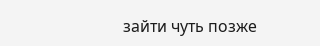зайти чуть позже